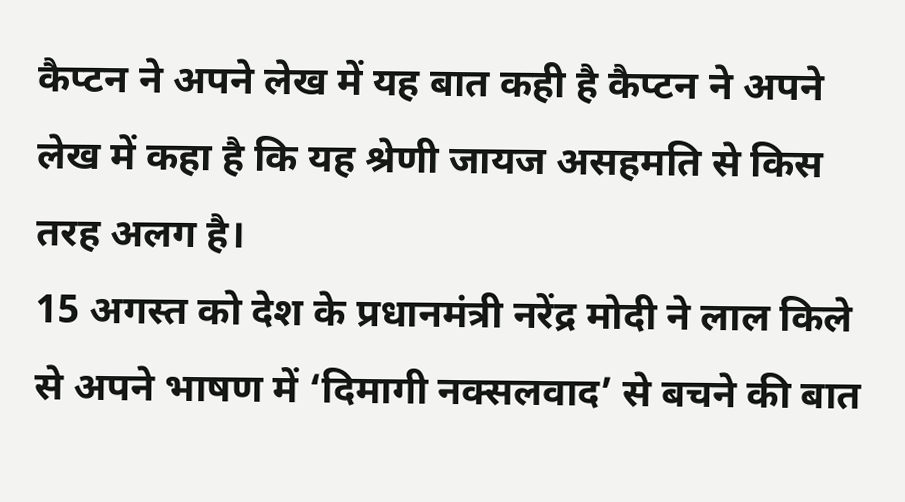कैप्टन ने अपने लेख में यह बात कही है कैप्टन ने अपने लेख में कहा है कि यह श्रेणी जायज असहमति से किस तरह अलग है।
15 अगस्त को देश के प्रधानमंत्री नरेंद्र मोदी ने लाल किले से अपने भाषण में ‘दिमागी नक्सलवाद’ से बचने की बात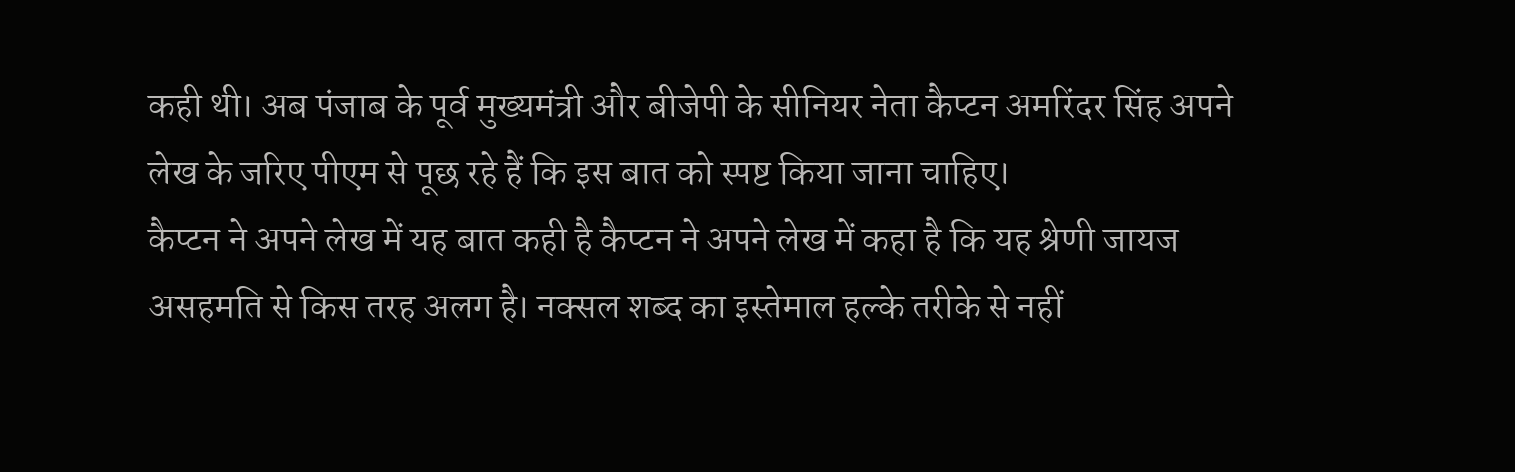कही थी। अब पंजाब के पूर्व मुख्यमंत्री और बीजेपी के सीनियर नेता कैप्टन अमरिंदर सिंह अपने लेख के जरिए पीएम से पूछ रहे हैं कि इस बात को स्पष्ट किया जाना चाहिए।
कैप्टन ने अपने लेख में यह बात कही है कैप्टन ने अपने लेख में कहा है कि यह श्रेणी जायज असहमति से किस तरह अलग है। नक्सल शब्द का इस्तेमाल हल्के तरीके से नहीं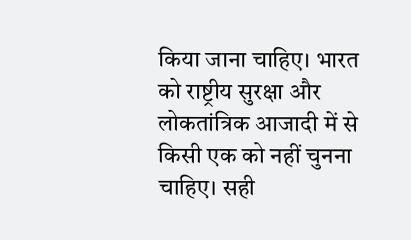किया जाना चाहिए। भारत को राष्ट्रीय सुरक्षा और लोकतांत्रिक आजादी में से किसी एक को नहीं चुनना चाहिए। सही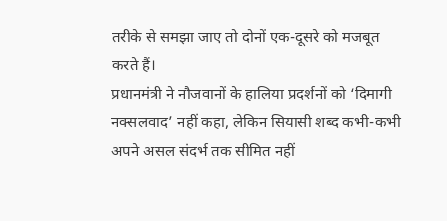तरीके से समझा जाए तो दोनों एक-दूसरे को मजबूत करते हैं।
प्रधानमंत्री ने नौजवानों के हालिया प्रदर्शनों को ‘दिमागी नक्सलवाद’ नहीं कहा, लेकिन सियासी शब्द कभी-कभी अपने असल संदर्भ तक सीमित नहीं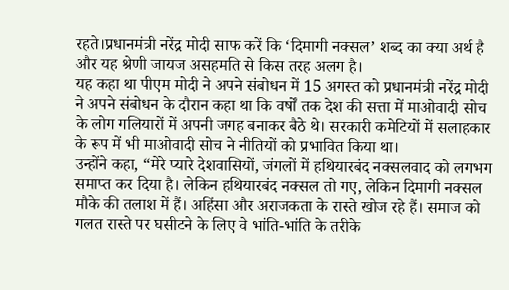रहते।प्रधानमंत्री नरेंद्र मोदी साफ करें कि ‘दिमागी नक्सल’ शब्द का क्या अर्थ है और यह श्रेणी जायज असहमति से किस तरह अलग है।
यह कहा था पीएम मोदी ने अपने संबोधन में 15 अगस्त को प्रधानमंत्री नरेंद्र मोदी ने अपने संबोधन के दौरान कहा था कि वर्षों तक देश की सत्ता में माओवादी सोच के लोग गलियारों में अपनी जगह बनाकर बैठे थे। सरकारी कमेटियों में सलाहकार के रूप में भी माओवादी सोच ने नीतियों को प्रभावित किया था।
उन्होंने कहा, “मेरे प्यारे देशवासियों, जंगलों में हथियारबंद नक्सलवाद को लगभग समाप्त कर दिया है। लेकिन हथियारबंद नक्सल तो गए, लेकिन दिमागी नक्सल मौके की तलाश में हैं। अहिंसा और अराजकता के रास्ते खोज रहे हैं। समाज को गलत रास्ते पर घसीटने के लिए वे भांति-भांति के तरीके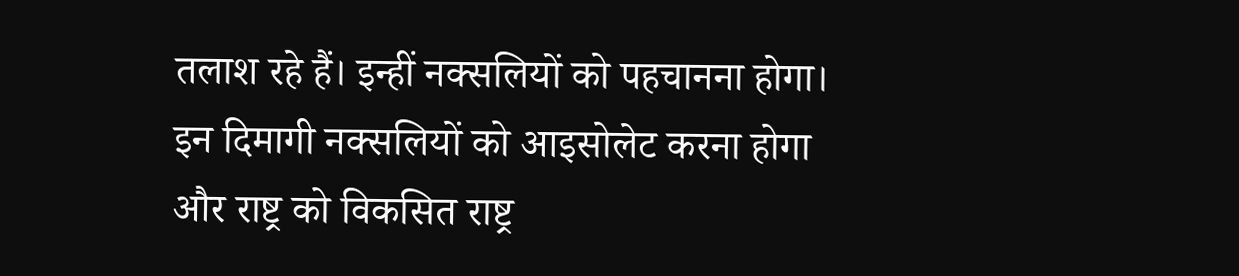तलाश रहे हैं। इन्हीं नक्सलियों को पहचानना होगा। इन दिमागी नक्सलियों को आइसोलेट करना होगा और राष्ट्र को विकसित राष्ट्र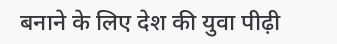बनाने के लिए देश की युवा पीढ़ी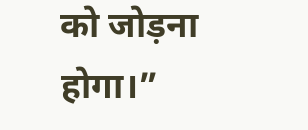को जोड़ना होगा।”